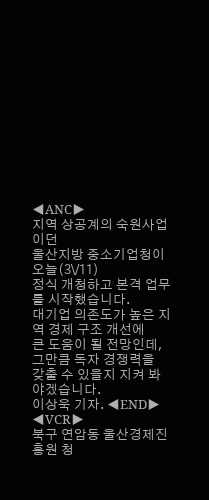◀ANC▶
지역 상공계의 숙원사업이던
울산지방 중소기업청이 오늘(3\/11)
정식 개청하고 본격 업무를 시작했습니다.
대기업 의존도가 높은 지역 경제 구조 개선에
큰 도움이 될 전망인데, 그만큼 독자 경쟁력을
갖출 수 있을지 지켜 봐야겠습니다.
이상욱 기자. ◀END▶
◀VCR▶
북구 연암동 울산경제진흥원 청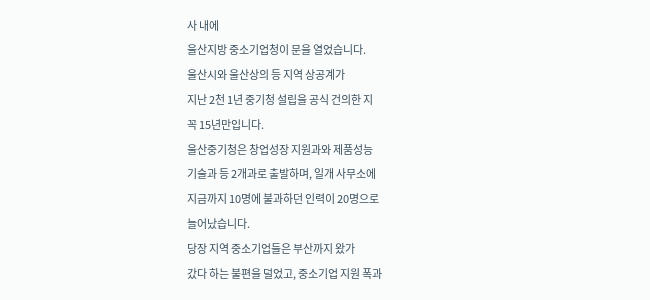사 내에
울산지방 중소기업청이 문을 열었습니다.
울산시와 울산상의 등 지역 상공계가
지난 2천 1년 중기청 설립을 공식 건의한 지
꼭 15년만입니다.
울산중기청은 창업성장 지원과와 제품성능
기술과 등 2개과로 출발하며, 일개 사무소에
지금까지 10명에 불과하던 인력이 20명으로
늘어났습니다.
당장 지역 중소기업들은 부산까지 왔가
갔다 하는 불편을 덜었고, 중소기업 지원 폭과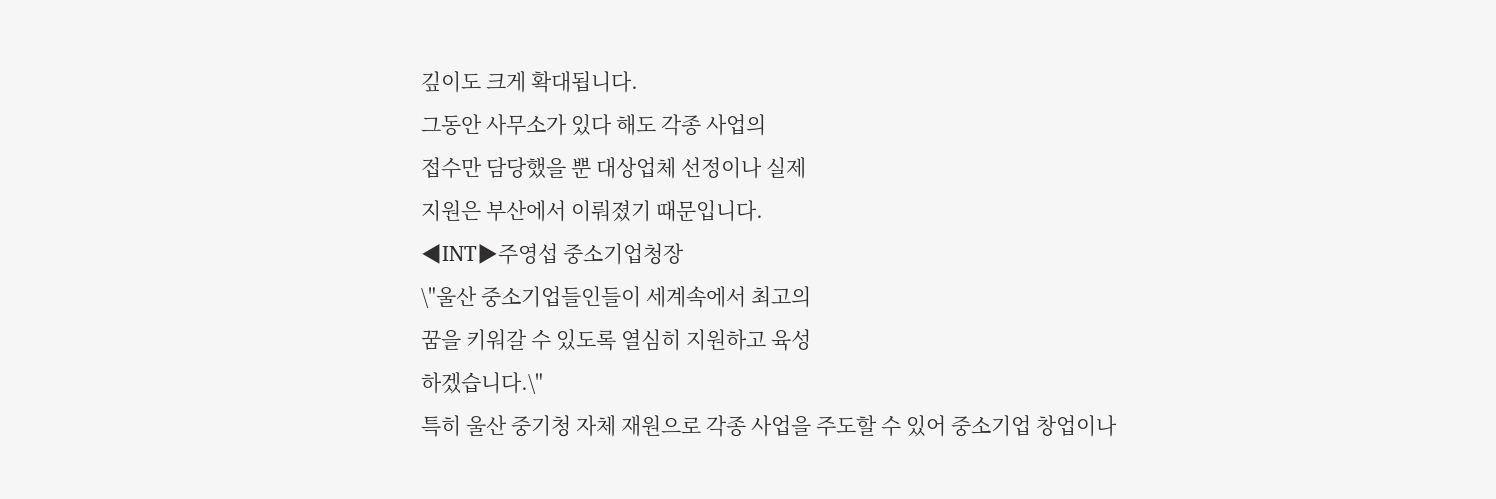깊이도 크게 확대됩니다.
그동안 사무소가 있다 해도 각종 사업의
접수만 담당했을 뿐 대상업체 선정이나 실제
지원은 부산에서 이뤄졌기 때문입니다.
◀INT▶주영섭 중소기업청장
\"울산 중소기업들인들이 세계속에서 최고의
꿈을 키워갈 수 있도록 열심히 지원하고 육성
하겠습니다.\"
특히 울산 중기청 자체 재원으로 각종 사업을 주도할 수 있어 중소기업 창업이나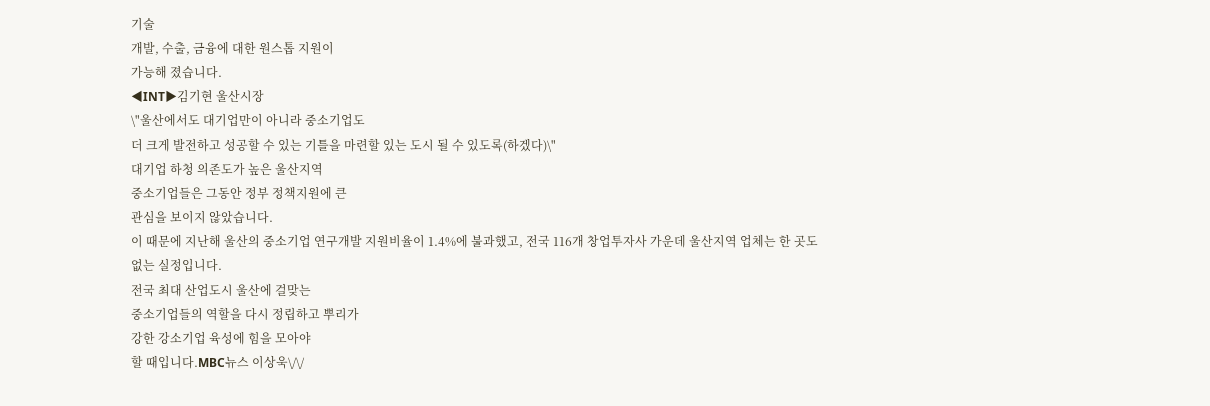기술
개발, 수출, 금융에 대한 원스톱 지원이
가능해 졌습니다.
◀INT▶김기현 울산시장
\"울산에서도 대기업만이 아니라 중소기업도
더 크게 발전하고 성공할 수 있는 기틀을 마련할 있는 도시 될 수 있도록(하겠다)\"
대기업 하청 의존도가 높은 울산지역
중소기업들은 그동안 정부 정책지원에 큰
관심을 보이지 않았습니다.
이 때문에 지난해 울산의 중소기업 연구개발 지원비율이 1.4%에 불과했고, 전국 116개 창업투자사 가운데 울산지역 업체는 한 곳도
없는 실정입니다.
전국 최대 산업도시 울산에 걸맞는
중소기업들의 역할을 다시 정립하고 뿌리가
강한 강소기업 육성에 힘을 모아야
할 때입니다.MBC뉴스 이상욱\/\/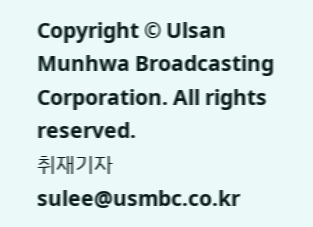Copyright © Ulsan Munhwa Broadcasting Corporation. All rights reserved.
취재기자
sulee@usmbc.co.kr